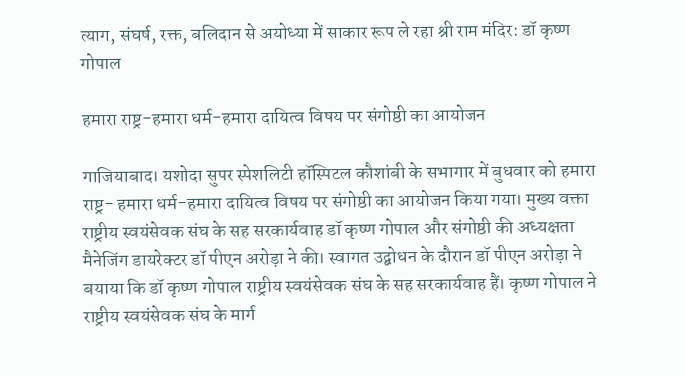त्याग, संघर्ष, रक्त, बलिदान से अयोध्या में साकार रूप ले रहा श्री राम मंदिर: डॉ कृष्ण गोपाल

हमारा राष्ट्र-हमारा धर्म-हमारा दायित्व विषय पर संगोष्ठी का आयोजन

गाजियाबाद। यशोदा सुपर स्पेशलिटी हॉस्पिटल कौशांबी के सभागार में बुधवार को हमारा राष्ट्र- हमारा धर्म-हमारा दायित्व विषय पर संगोष्ठी का आयोजन किया गया। मुख्य वक्ता राष्ट्रीय स्वयंसेवक संघ के सह सरकार्यवाह डॉ कृष्ण गोपाल और संगोष्ठी की अध्यक्षता मैनेजिंग डायरेक्टर डॉ पीएन अरोड़ा ने की। स्वागत उद्बोधन के दौरान डॉ पीएन अरोड़ा ने बयाया कि डॉ कृष्ण गोपाल राष्ट्रीय स्वयंसेवक संघ के सह सरकार्यवाह हैं। कृष्ण गोपाल ने राष्ट्रीय स्वयंसेवक संघ के मार्ग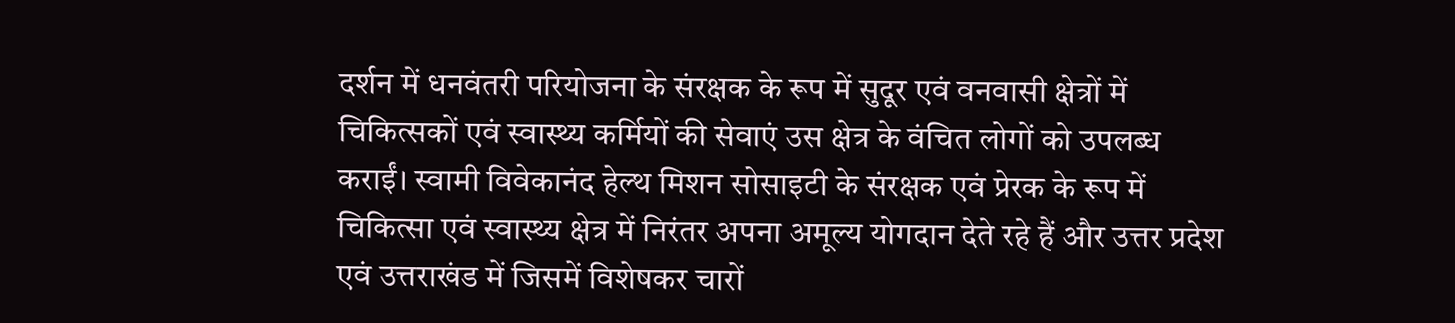दर्शन में धनवंतरी परियोजना के संरक्षक के रूप में सुदूर एवं वनवासी क्षेत्रों में चिकित्सकों एवं स्वास्थ्य कर्मियों की सेवाएं उस क्षेत्र के वंचित लोगों को उपलब्ध कराईं। स्वामी विवेकानंद हेल्थ मिशन सोसाइटी के संरक्षक एवं प्रेरक के रूप में चिकित्सा एवं स्वास्थ्य क्षेत्र में निरंतर अपना अमूल्य योगदान देते रहे हैं और उत्तर प्रदेश एवं उत्तराखंड में जिसमें विशेषकर चारों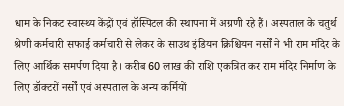धाम के निकट स्वास्थ्य केंद्रों एवं हॉस्पिटल की स्थापना में अग्रणी रहे हैं। अस्पताल के चतुर्थ श्रेणी कर्मचारी सफाई कर्मचारी से लेकर के साउथ इंडियन क्रिश्चियन नर्सों ने भी राम मंदिर के लिए आर्थिक समर्पण दिया है। करीब 60 लाख की राशि एकत्रित कर राम मंदिर निर्माण के लिए डॉक्टरों नर्सों एवं अस्पताल के अन्य कर्मियों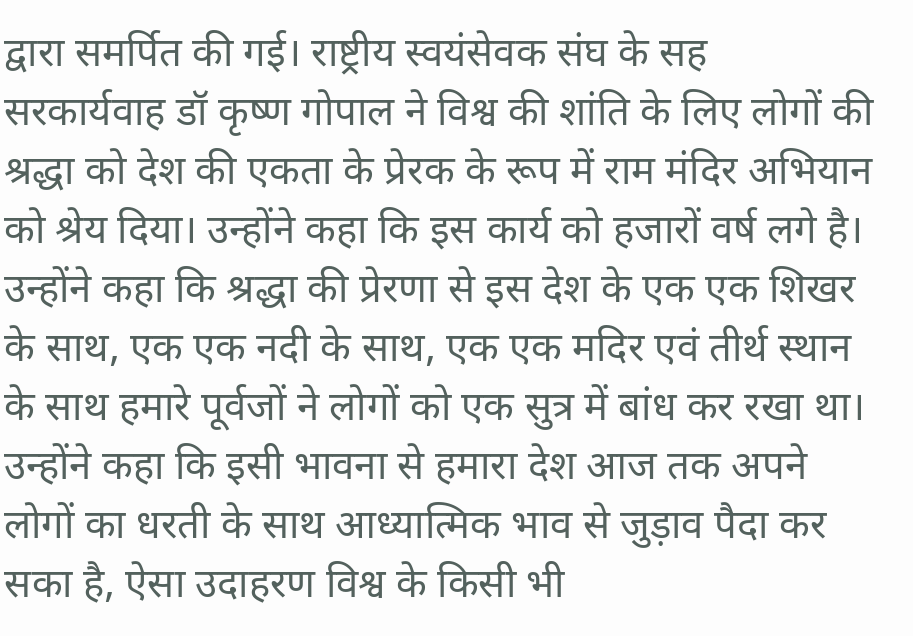द्वारा समर्पित की गई। राष्ट्रीय स्वयंसेवक संघ के सह सरकार्यवाह डॉ कृष्ण गोपाल ने विश्व की शांति के लिए लोगों की श्रद्धा को देश की एकता के प्रेरक के रूप में राम मंदिर अभियान को श्रेय दिया। उन्होंने कहा कि इस कार्य को हजारों वर्ष लगे है। उन्होंने कहा कि श्रद्धा की प्रेरणा से इस देश के एक एक शिखर के साथ, एक एक नदी के साथ, एक एक मदिर एवं तीर्थ स्थान के साथ हमारे पूर्वजों ने लोगों को एक सुत्र में बांध कर रखा था। उन्होंने कहा कि इसी भावना से हमारा देश आज तक अपने लोगों का धरती के साथ आध्यात्मिक भाव से जुड़ाव पैदा कर सका है, ऐसा उदाहरण विश्व के किसी भी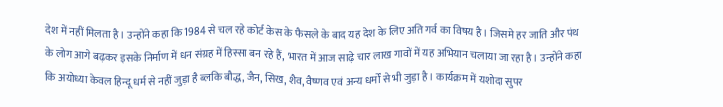देश में नहीं मिलता है। उन्होंने कहा कि 1984 से चल रहे कोर्ट केस के फैसले के बाद यह देश के लिए अति गर्व का विषय है। जिसमे हर जाति और पंथ के लोग आगे बढ़कर इसके निर्माण में धन संग्रह में हिस्सा बन रहे हैं, भारत में आज साढ़े चार लाख गावों में यह अभियान चलाया जा रहा है। उन्होंने कहा कि अयोध्या केवल हिन्दू धर्म से नहीं जुड़ा है ब्लकि बौद्ध, जैन, सिख, शैव, वैष्णव एवं अन्य धर्मों से भी जुड़ा है। कार्यक्रम में यशोदा सुपर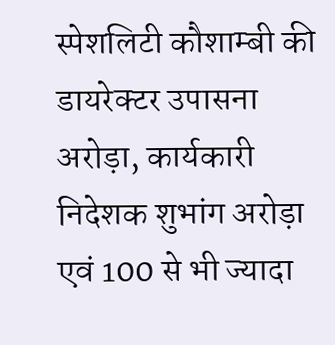स्पेशलिटी कौशाम्बी की डायरेक्टर उपासना अरोड़ा, कार्यकारी निदेशक शुभांग अरोड़ा एवं 100 से भी ज्यादा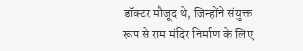डॉक्टर मौजूद थे, जिन्होंने संयुक्त रूप से राम मंदिर निर्माण के लिए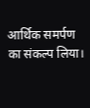आर्थिक समर्पण का संकल्प लिया।